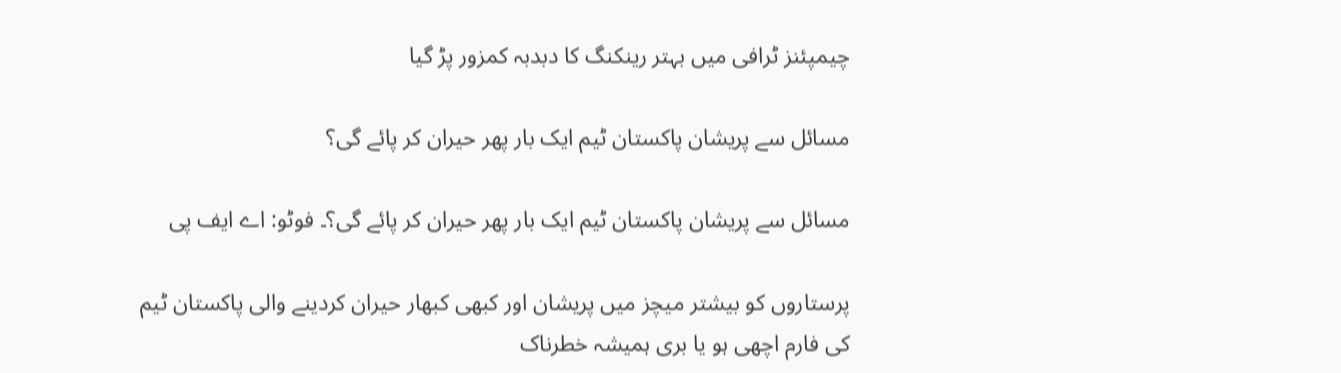چیمپئنز ٹرافی میں بہتر رینکنگ کا دبدبہ کمزور پڑ گیا

مسائل سے پریشان پاکستان ٹیم ایک بار پھر حیران کر پائے گی؟

مسائل سے پریشان پاکستان ٹیم ایک بار پھر حیران کر پائے گی؟۔ فوٹو: اے ایف پی

پرستاروں کو بیشتر میچز میں پریشان اور کبھی کبھار حیران کردینے والی پاکستان ٹیم کی فارم اچھی ہو یا بری ہمیشہ خطرناک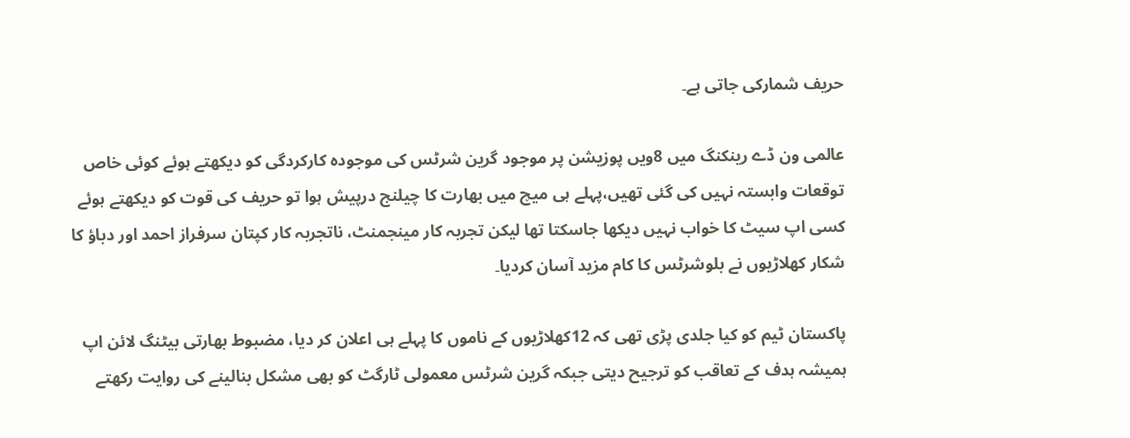حریف شمارکی جاتی ہے۔

عالمی ون ڈے رینکنگ میں 8ویں پوزیشن پر موجود گرین شرٹس کی موجودہ کارکردگی کو دیکھتے ہوئے کوئی خاص توقعات وابستہ نہیں کی گئی تھیں،پہلے ہی میچ میں بھارت کا چیلنج درپیش ہوا تو حریف کی قوت کو دیکھتے ہوئے کسی اپ سیٹ کا خواب نہیں دیکھا جاسکتا تھا لیکن تجربہ کار مینجمنٹ، ناتجربہ کار کپتان سرفراز احمد اور دباؤ کا شکار کھلاڑیوں نے بلوشرٹس کا کام مزید آسان کردیا۔

پاکستان ٹیم کو کیا جلدی پڑی تھی کہ 12کھلاڑیوں کے ناموں کا پہلے ہی اعلان کر دیا، مضبوط بھارتی بیٹنگ لائن اپ ہمیشہ ہدف کے تعاقب کو ترجیح دیتی جبکہ گرین شرٹس معمولی ٹارگٹ کو بھی مشکل بنالینے کی روایت رکھتے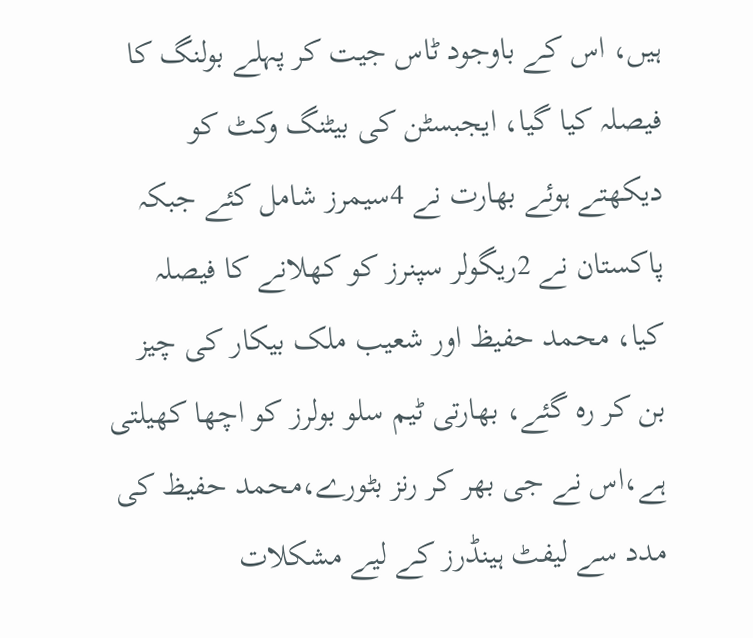ہیں، اس کے باوجود ٹاس جیت کر پہلے بولنگ کا فیصلہ کیا گیا، ایجبسٹن کی بیٹنگ وکٹ کو دیکھتے ہوئے بھارت نے 4سیمرز شامل کئے جبکہ پاکستان نے 2ریگولر سپنرز کو کھلانے کا فیصلہ کیا، محمد حفیظ اور شعیب ملک بیکار کی چیز بن کر رہ گئے، بھارتی ٹیم سلو بولرز کو اچھا کھیلتی ہے،اس نے جی بھر کر رنز بٹورے،محمد حفیظ کی مدد سے لیفٹ ہینڈرز کے لیے مشکلات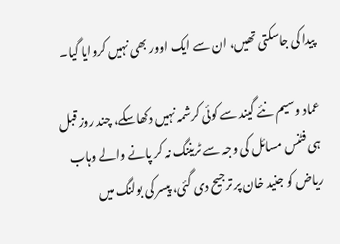پیدا کی جاسکتی تھیں، ان سے ایک اوور بھی نہیں کروایا گیا۔

عماد وسیم نئے گیند سے کوئی کرشمہ نہیں دکھاسکے، چند روز قبل ہی فٹنس مسائل کی وجہ سے ٹریننگ نہ کر پانے والے وہاب ریاض کو جنید خان پر ترجیح دی گئی، پیسر کی بولنگ میں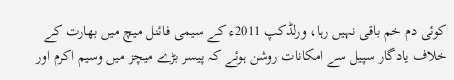کوئی دم خم باقی نہیں رہا، ورلڈکپ 2011ء کے سیمی فائنل میچ میں بھارت کے خلاف یادگار سپیل سے امکانات روشن ہوئے کہ پیسر بڑے میچز میں وسیم اکرم اور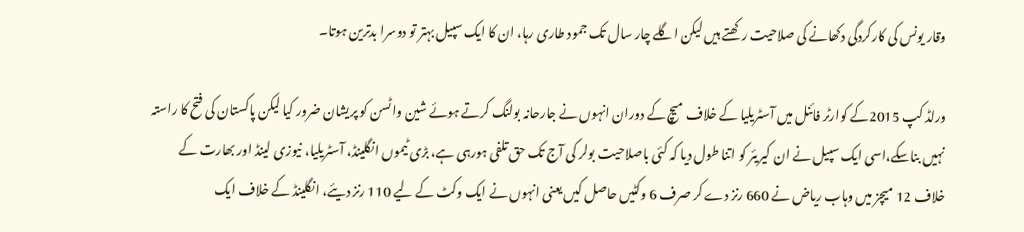وقار یونس کی کارکردگی دکھانے کی صلاحیت رکھتے ہیں لیکن اگلے چار سال تک جمود طاری رہا، ان کا ایک سپیل بہتر تو دوسرا بدترین ہوتا۔

ورلڈ کپ 2015کے کوارٹر فائنل میں آسٹریلیا کے خلاف میچ کے دوران انہوں نے جارحانہ بولنگ کرتے ہوئے شین واٹسن کو پریشان ضرور کیا لیکن پاکستان کی فتح کا راستہ نہیں بناسکے،اسی ایک سپیل نے ان کیریئر کو اتنا طول دیا کہ کئی باصلاحیت بولر کی آج تک حق تلفی ہورہی ہے، بڑی ٹیموں انگلینڈ، آسٹریلیا، نیوزی لینڈ اور بھارت کے خلاف 12 میچز میں وہاب ریاض نے 660 رنز دے کر صرف 6 وکٹیں حاصل کیں یعنی انہوں نے ایک وکٹ کے لیے 110 رنز دیئے، انگلینڈ کے خلاف ایک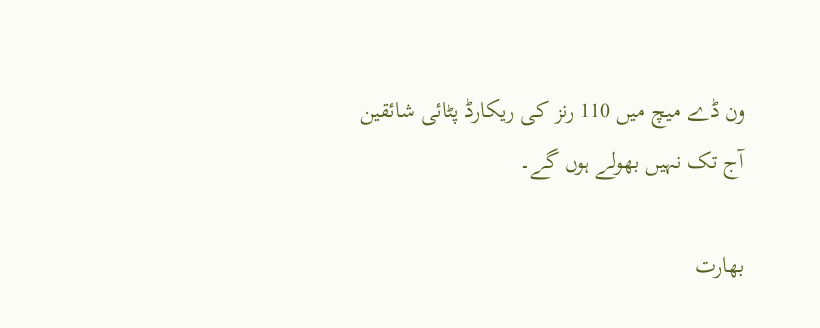ون ڈے میچ میں 110 رنز کی ریکارڈ پٹائی شائقین آج تک نہیں بھولے ہوں گے۔

بھارت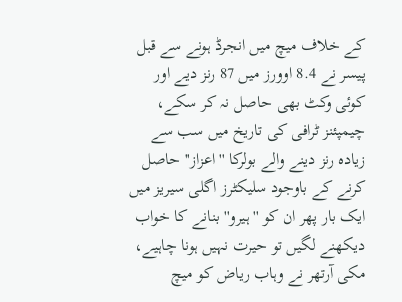کے خلاف میچ میں انجرڈ ہونے سے قبل پیسر نے 8.4 اوورز میں 87 رنز دیے اور کوئی وکٹ بھی حاصل نہ کر سکے، چیمپئنز ٹرافی کی تاریخ میں سب سے زیادہ رنز دینے والے بولرکا ''اعزاز'' حاصل کرنے کے باوجود سلیکٹرز اگلی سیریز میں ایک بار پھر ان کو ''ہیرو'' بنانے کا خواب دیکھنے لگیں تو حیرت نہیں ہونا چاہیے، مکی آرتھر نے وہاب ریاض کو میچ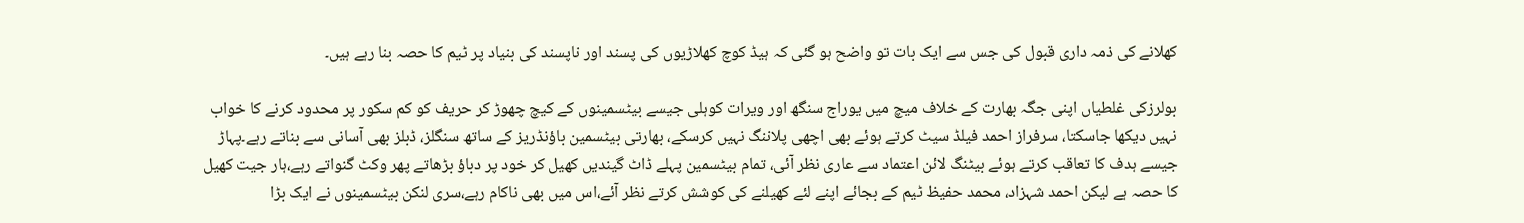کھلانے کی ذمہ داری قبول کی جس سے ایک بات تو واضح ہو گئی کہ ہیڈ کوچ کھلاڑیوں کی پسند اور ناپسند کی بنیاد پر ٹیم کا حصہ بنا رہے ہیں۔

بولرزکی غلطیاں اپنی جگہ بھارت کے خلاف میچ میں یوراج سنگھ اور ویرات کوہلی جیسے بیٹسمینوں کے کیچ چھوڑ کر حریف کو کم سکور پر محدود کرنے کا خواب نہیں دیکھا جاسکتا، سرفراز احمد فیلڈ سیٹ کرتے ہوئے بھی اچھی پلاننگ نہیں کرسکے، بھارتی بیٹسمین باؤنڈریز کے ساتھ سنگلز، ڈبلز بھی آسانی سے بناتے رہے۔پہاڑ جیسے ہدف کا تعاقب کرتے ہوئے بیٹنگ لائن اعتماد سے عاری نظر آئی، تمام بیٹسمین پہلے ڈاٹ گیندیں کھیل کر خود پر دباؤ بڑھاتے پھر وکٹ گنواتے رہے،ہار جیت کھیل کا حصہ ہے لیکن احمد شہزاد، محمد حفیظ ٹیم کے بجائے اپنے لئے کھیلنے کی کوشش کرتے نظر آئے،اس میں بھی ناکام رہے،سری لنکن بیٹسمینوں نے ایک بڑا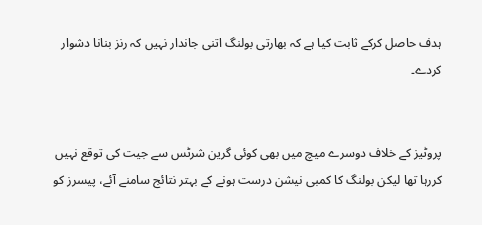ہدف حاصل کرکے ثابت کیا ہے کہ بھارتی بولنگ اتنی جاندار نہیں کہ رنز بنانا دشوار کردے۔


پروٹیز کے خلاف دوسرے میچ میں بھی کوئی گرین شرٹس سے جیت کی توقع نہیں کررہا تھا لیکن بولنگ کا کمبی نیشن درست ہونے کے بہتر نتائج سامنے آئے، پیسرز کو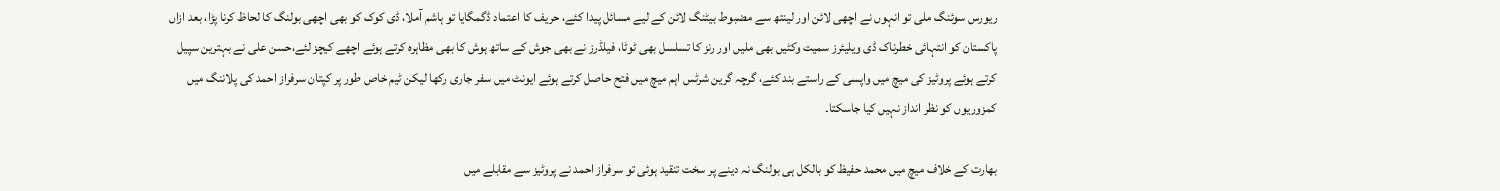ریورس سوئنگ ملی تو انہوں نے اچھی لائن اور لینتھ سے مضبوط بیٹنگ لائن کے لیے مسائل پیدا کئے، حریف کا اعتماد ڈگمگایا تو ہاشم آملا، ڈی کوک کو بھی اچھی بولنگ کا لحاظ کرنا پڑا، بعد ازاں پاکستان کو انتہائی خطرناک ڈی ویلیئرز سمیت وکٹیں بھی ملیں اور رنز کا تسلسل بھی ٹوٹا، فیلڈرز نے بھی جوش کے ساتھ ہوش کا بھی مظاہرہ کرتے ہوئے اچھے کیچز لئے،حسن علی نے بہترین سپیل کرتے ہوئے پروٹیز کی میچ میں واپسی کے راستے بند کئے، گرچہ گرین شرٹس اہم میچ میں فتح حاصل کرتے ہوئے ایونٹ میں سفر جاری رکھا لیکن ٹیم خاص طور پر کپتان سرفراز احمد کی پلاننگ میں کمزوریوں کو نظر انداز نہیں کیا جاسکتا۔

بھارت کے خلاف میچ میں محمد حفیظ کو بالکل ہی بولنگ نہ دینے پر سخت تنقید ہوئی تو سرفراز احمد نے پروٹیز سے مقابلے میں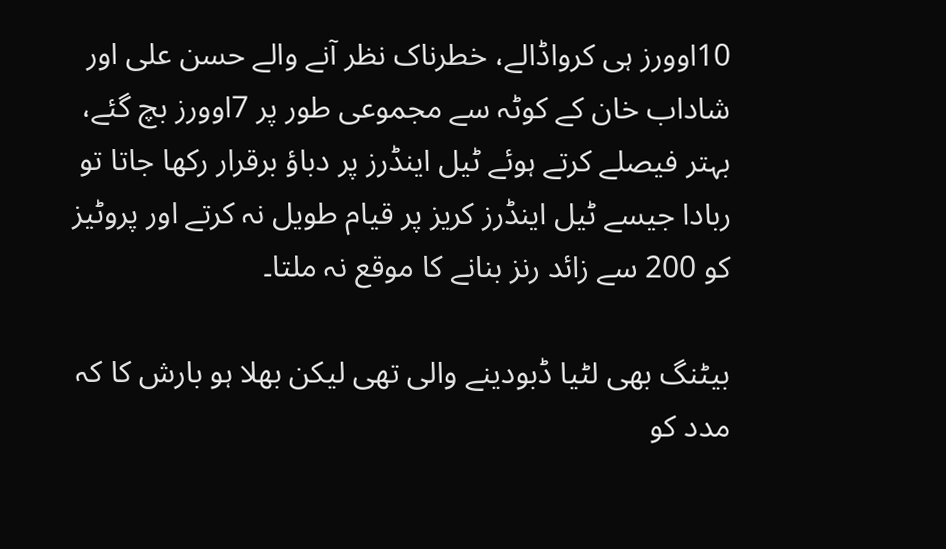10اوورز ہی کرواڈالے، خطرناک نظر آنے والے حسن علی اور شاداب خان کے کوٹہ سے مجموعی طور پر 7اوورز بچ گئے، بہتر فیصلے کرتے ہوئے ٹیل اینڈرز پر دباؤ برقرار رکھا جاتا تو ربادا جیسے ٹیل اینڈرز کریز پر قیام طویل نہ کرتے اور پروٹیز کو 200 سے زائد رنز بنانے کا موقع نہ ملتا۔

بیٹنگ بھی لٹیا ڈبودینے والی تھی لیکن بھلا ہو بارش کا کہ مدد کو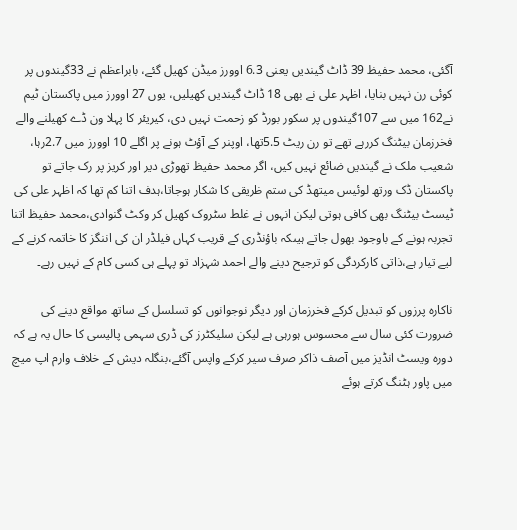آگئی، محمد حفیظ 39 ڈاٹ گیندیں یعنی 6.3 اوورز میڈن کھیل گئے، بابراعظم نے 33گیندوں پر کوئی رن نہیں بنایا، اظہر علی نے بھی 18 ڈاٹ گیندیں کھیلیں، یوں 27 اوورز میں پاکستان ٹیم نے162 میں سے 107گیندوں پر سکور بورڈ کو زحمت نہیں دی، کیریئر کا پہلا ون ڈے کھیلنے والے فخرزمان بیٹنگ کررہے تھے تو رن ریٹ 5.5تھا، اوپنر کے آؤٹ ہونے پر اگلے 10 اوورز میں 2.7رہا، شعیب ملک نے گیندیں ضائع نہیں کیں، اگر محمد حفیظ تھوڑی دیر اور کریز پر رک جاتے تو پاکستان ڈک ورتھ لوئیس میتھڈ کی ستم ظریقی کا شکار ہوجاتا،ہدف اتنا کم تھا کہ اظہر علی کی ٹیسٹ بیٹنگ بھی کافی ہوتی لیکن انہوں نے غلط سٹروک کھیل کر وکٹ گنوادی،محمد حفیظ اتنا تجربہ ہونے کے باوجود بھول جاتے ہیںکہ باؤنڈری کے قریب کہاں فیلڈر ان کی اننگز کا خاتمہ کرنے کے لیے تیار ہے،ذاتی کارکردگی کو ترجیح دینے والے احمد شہزاد تو پہلے ہی کسی کام کے نہیں رہے۔

ناکارہ پرزوں کو تبدیل کرکے فخرزمان اور دیگر نوجوانوں کو تسلسل کے ساتھ مواقع دینے کی ضرورت کئی سال سے محسوس ہورہی ہے لیکن سلیکٹرز کی ڈری سہمی پالیسی کا حال یہ ہے کہ دورہ ویسٹ انڈیز میں آصف ذاکر صرف سیر کرکے واپس آگئے،بنگلہ دیش کے خلاف وارم اپ میچ میں پاور ہٹنگ کرتے ہوئے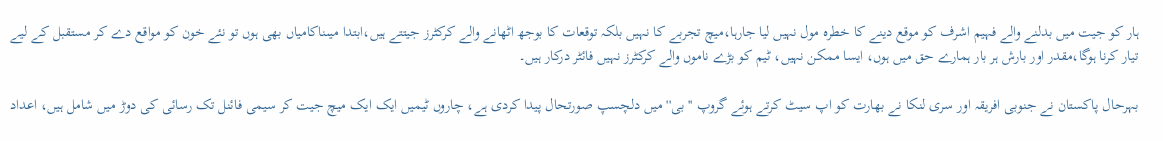ہار کو جیت میں بدلنے والے فہیم اشرف کو موقع دینے کا خطرہ مول نہیں لیا جارہا،میچ تجربے کا نہیں بلکہ توقعات کا بوجھ اٹھانے والے کرکٹرز جیتتے ہیں،ابتدا میںناکامیاں بھی ہوں تو نئے خون کو مواقع دے کر مستقبل کے لیے تیار کرنا ہوگا،مقدر اور بارش ہر بار ہمارے حق میں ہوں، ایسا ممکن نہیں، ٹیم کو بڑے ناموں والے کرکٹرز نہیں فائٹر درکار ہیں۔

بہرحال پاکستان نے جنوبی افریقہ اور سری لنکا نے بھارت کو اپ سیٹ کرتے ہوئے گروپ ''بی'' میں دلچسپ صورتحال پیدا کردی ہے، چاروں ٹیمیں ایک ایک میچ جیت کر سیمی فائنل تک رسائی کی دوڑ میں شامل ہیں، اعداد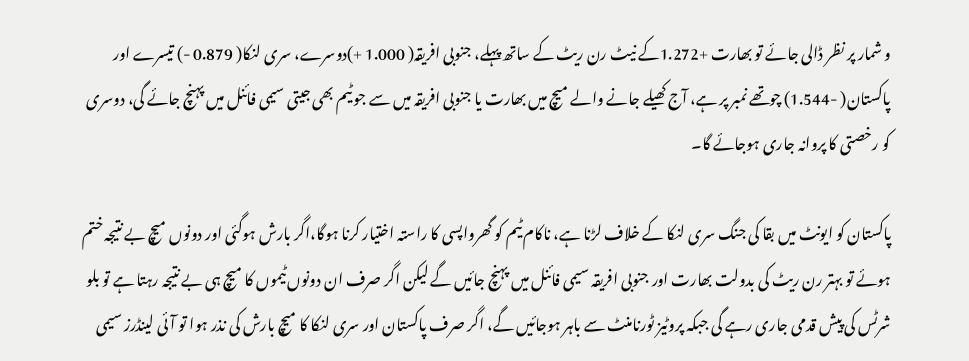و شمار پر نظر ڈالی جائے تو بھارت +1.272کے نیٹ رن ریٹ کے ساتھ پہلے، جنوبی افریقہ( 1.000 +)دوسرے، سری لنکا( 0.879 -) تیسرے اور پاکستان( -1.544) چوتھے نمبر پر ہے، آج کھیلے جانے والے میچ میں بھارت یا جنوبی افریقہ میں سے جو ٹیم بھی جیتی سیمی فائنل میں پہنچ جائے گی، دوسری کو رخصتی کا پروانہ جاری ہوجائے گا۔

پاکستان کو ایونٹ میں بقا کی جنگ سری لنکا کے خلاف لڑنا ہے، ناکام ٹیم کو گھرواپسی کا راستہ اختیار کرنا ہوگا،اگر بارش ہوگئی اور دونوں میچ بے نتیجہ ختم ہوئے تو بہتر رن ریٹ کی بدولت بھارت اور جنوبی افریقہ سیمی فائنل میں پہنچ جائیں گے لیکن اگر صرف ان دونوں ٹیموں کا میچ ہی بے نتیجہ رہتا ہے تو بلو شرٹس کی پیش قدمی جاری رہے گی جبکہ پروٹیز ٹورنامنٹ سے باہر ہوجائیں گے، اگر صرف پاکستان اور سری لنکا کا میچ بارش کی نذر ہوا تو آئی لینڈرز سیمی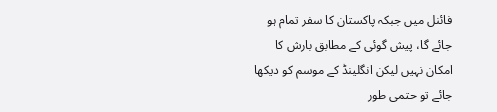فائنل میں جبکہ پاکستان کا سفر تمام ہو جائے گا، پیش گوئی کے مطابق بارش کا امکان نہیں لیکن انگلینڈ کے موسم کو دیکھا جائے تو حتمی طور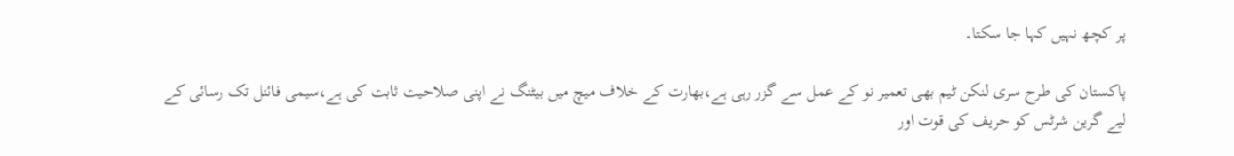پر کچھ نہیں کہا جا سکتا۔

پاکستان کی طرح سری لنکن ٹیم بھی تعمیر نو کے عمل سے گزر رہی ہے،بھارت کے خلاف میچ میں بیٹنگ نے اپنی صلاحیت ثابت کی ہے،سیمی فائنل تک رسائی کے لیے گرین شرٹس کو حریف کی قوت اور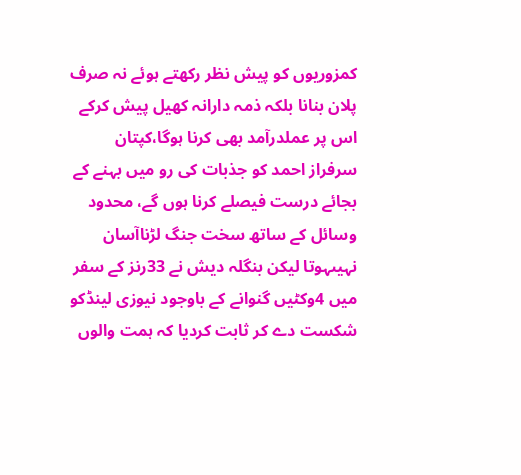کمزوریوں کو پیش نظر رکھتے ہوئے نہ صرف پلان بنانا بلکہ ذمہ دارانہ کھیل پیش کرکے اس پر عملدرآمد بھی کرنا ہوگا،کپتان سرفراز احمد کو جذبات کی رو میں بہنے کے بجائے درست فیصلے کرنا ہوں گے، محدود وسائل کے ساتھ سخت جنگ لڑناآسان نہیںہوتا لیکن بنگلہ دیش نے 33رنز کے سفر میں 4وکٹیں گنوانے کے باوجود نیوزی لینڈکو شکست دے کر ثابت کردیا کہ ہمت والوں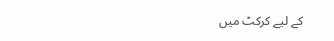کے لیے کرکٹ میں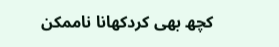کچھ بھی کردکھانا ناممکن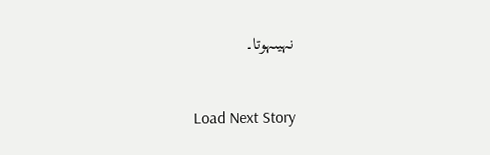نہیںہوتا۔


Load Next Story